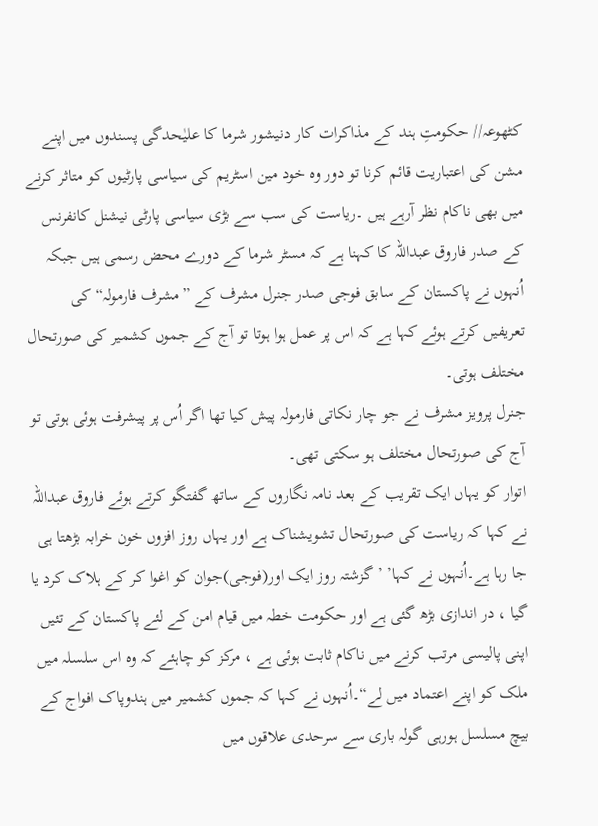کٹھوعہ// حکومتِ ہند کے مذاکرات کار دنیشور شرما کا علیٰحدگی پسندوں میں اپنے مشن کی اعتباریت قائم کرنا تو دور وہ خود مین اسٹریم کی سیاسی پارٹیوں کو متاثر کرنے میں بھی ناکام نظر آرہے ہیں ۔ریاست کی سب سے بڑی سیاسی پارٹی نیشنل کانفرنس کے صدر فاروق عبداللہ کا کہنا ہے کہ مسٹر شرما کے دورے محض رسمی ہیں جبکہ اُنہوں نے پاکستان کے سابق فوجی صدر جنرل مشرف کے ”مشرف فارمولہ“کی تعریفیں کرتے ہوئے کہا ہے کہ اس پر عمل ہوا ہوتا تو آج کے جموں کشمیر کی صورتحال مختلف ہوتی۔
جنرل پرویز مشرف نے جو چار نکاتی فارمولہ پیش کیا تھا اگر اُس پر پیشرفت ہوئی ہوتی تو آج کی صورتحال مختلف ہو سکتی تھی۔
اتوار کو یہاں ایک تقریب کے بعد نامہ نگاروں کے ساتھ گفتگو کرتے ہوئے فاروق عبداللہ نے کہا کہ ریاست کی صورتحال تشویشناک ہے اور یہاں روز افزوں خون خرابہ بڑھتا ہی جا رہا ہے۔اُنہوں نے کہا’ ’گزشتہ روز ایک اور(فوجی)جوان کو اغوا کر کے ہلاک کرد یا گیا ، در اندازی بڑھ گئی ہے اور حکومت خطہ میں قیام امن کے لئے پاکستان کے تئیں اپنی پالیسی مرتب کرنے میں ناکام ثابت ہوئی ہے ، مرکز کو چاہئے کہ وہ اس سلسلہ میں ملک کو اپنے اعتماد میں لے“۔اُنہوں نے کہا کہ جموں کشمیر میں ہندوپاک افواج کے بیچ مسلسل ہورہی گولہ باری سے سرحدی علاقوں میں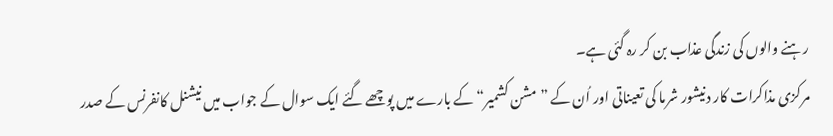رہنے والوں کی زندگی عذاب بن کر رہ گئی ہے۔
مرکزی مذاکرات کار دنیشور شرما کی تعیناتی اور اُن کے ”مشن کشمیر“کے بارے میں پوچھے گئے ایک سوال کے جواب میں نیشنل کانفرنس کے صدر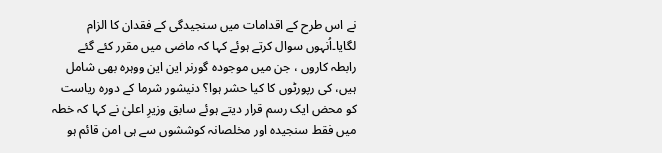نے اس طرح کے اقدامات میں سنجیدگی کے فقدان کا الزام لگایا۔اُنہوں سوال کرتے ہوئے کہا کہ ماضی میں مقرر کئے گئے رابطہ کاروں ، جن میں موجودہ گورنر این این ووہرہ بھی شامل ہیں، کی رپورٹوں کا کیا حشر ہوا؟ دنیشور شرما کے دورہ ریاست کو محض ایک رسم قرار دیتے ہوئے سابق وزیرِ اعلیٰ نے کہا کہ خطہ میں فقط سنجیدہ اور مخلصانہ کوششوں سے ہی امن قائم ہو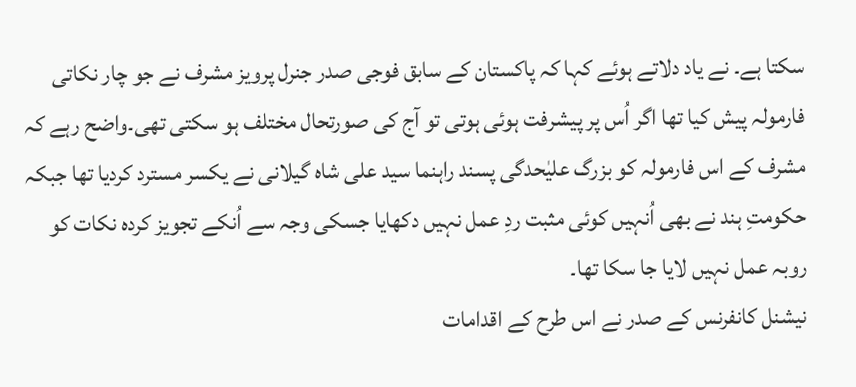سکتا ہے۔ نے یاد دلاتے ہوئے کہا کہ پاکستان کے سابق فوجی صدر جنرل پرویز مشرف نے جو چار نکاتی فارمولہ پیش کیا تھا اگر اُس پر پیشرفت ہوئی ہوتی تو آج کی صورتحال مختلف ہو سکتی تھی۔واضح رہے کہ مشرف کے اس فارمولہ کو بزرگ علیٰحدگی پسند راہنما سید علی شاہ گیلانی نے یکسر مسترد کردیا تھا جبکہ حکومتِ ہند نے بھی اُنہیں کوئی مثبت ردِ عمل نہیں دکھایا جسکی وجہ سے اُنکے تجویز کردہ نکات کو روبہ عمل نہیں لایا جا سکا تھا۔
نیشنل کانفرنس کے صدر نے اس طرح کے اقدامات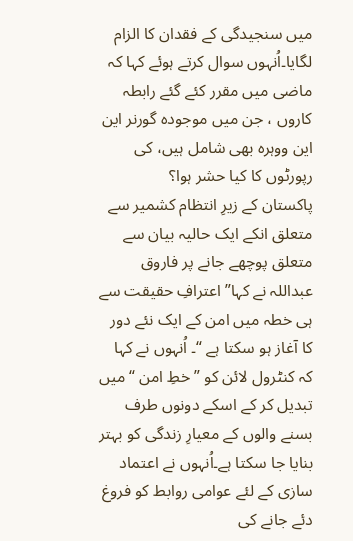میں سنجیدگی کے فقدان کا الزام لگایا۔اُنہوں سوال کرتے ہوئے کہا کہ ماضی میں مقرر کئے گئے رابطہ کاروں ، جن میں موجودہ گورنر این این ووہرہ بھی شامل ہیں، کی رپورٹوں کا کیا حشر ہوا؟
پاکستان کے زیرِ انتظام کشمیر سے متعلق انکے ایک حالیہ بیان سے متعلق پوچھے جانے پر فاروق عبداللہ نے کہا” اعترافِ حقیقت سے ہی خطہ میں امن کے ایک نئے دور کا آغاز ہو سکتا ہے “۔ اُنہوں نے کہا کہ کنٹرول لائن کو ”خطِ امن “میں تبدیل کر کے اسکے دونوں طرف بسنے والوں کے معیارِ زندگی کو بہتر بنایا جا سکتا ہے۔اُنہوں نے اعتماد سازی کے لئے عوامی روابط کو فروغ دئے جانے کی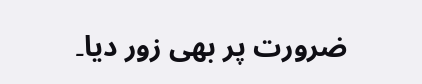ضرورت پر بھی زور دیا۔